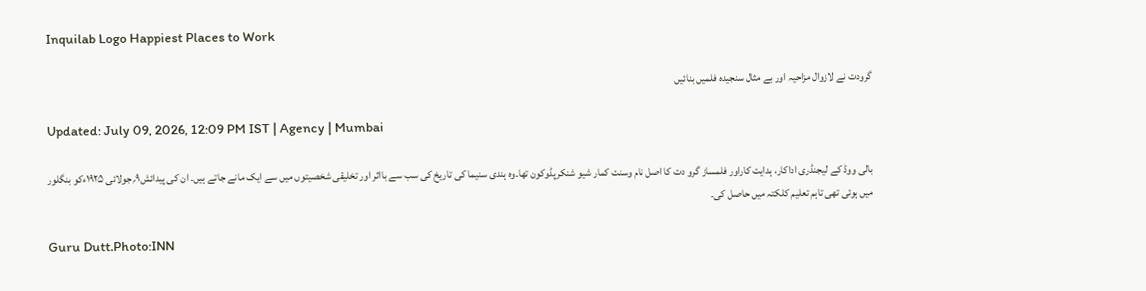Inquilab Logo Happiest Places to Work

گرودت نے لازوال مزاحیہ اور بے مثال سنجیدہ فلمیں بنائیں

Updated: July 09, 2026, 12:09 PM IST | Agency | Mumbai

بالی ووڈ کے لیجنڈری اداکار، ہدایت کاراور فلمساز گرو دت کا اصل نام وسنت کمار شیو شنکرپڈوکون تھا۔وہ ہندی سنیما کی تاریخ کی سب سے بااثر اور تخلیقی شخصیتوں میں سے ایک مانے جاتے ہیں۔ ان کی پیدائش۹؍جولائی ۱۹۲۵ءکو بنگلور میں ہوئی تھی تاہم تعلیم کلکتہ میں حاصل کی۔

Guru Dutt.Photo:INN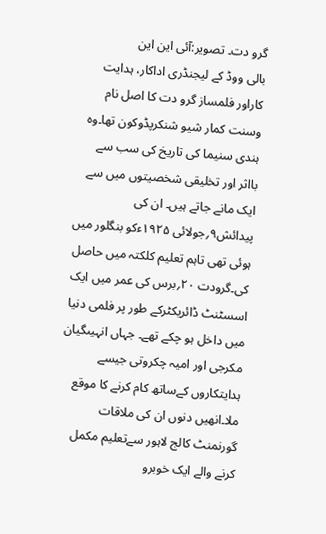گرو دت۔ تصویر:آئی این این
بالی ووڈ کے لیجنڈری اداکار، ہدایت کاراور فلمساز گرو دت کا اصل نام وسنت کمار شیو شنکرپڈوکون تھا۔وہ ہندی سنیما کی تاریخ کی سب سے بااثر اور تخلیقی شخصیتوں میں سے ایک مانے جاتے ہیں۔ ان کی پیدائش۹؍جولائی ۱۹۲۵ءکو بنگلور میں ہوئی تھی تاہم تعلیم کلکتہ میں حاصل کی۔گرودت ۲۰؍برس کی عمر میں ایک اسسٹنٹ ڈائریکٹرکے طور پر فلمی دنیا میں داخل ہو چکے تھے۔ جہاں انہیںگیان مکرجی اور امیہ چکروتی جیسے ہدایتکاروں کےساتھ کام کرنے کا موقع ملا۔انھیں دنوں ان کی ملاقات گورنمنٹ کالج لاہور سےتعلیم مکمل کرنے والے ایک خوبرو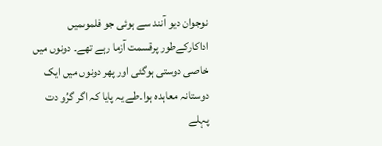نوجوان دیو آنند سے ہوئی جو فلموںمیں اداکارکےطور پرقسمت آزما رہے تھے۔ دونوں میں خاصی دوستی ہوگئی اور پھر دونوں میں ایک دوستانہ معاہدہ ہوا۔طے یہ پایا کہ اگر گرُو دت پہلے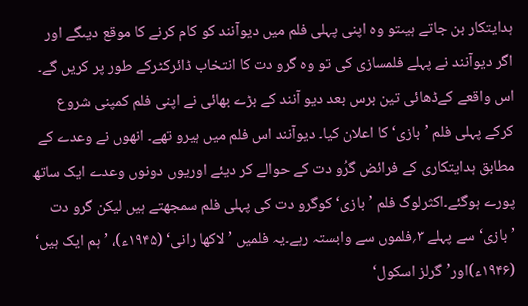ہدایتکار بن جاتے ہیںتو وہ اپنی پہلی فلم میں دیوآنند کو کام کرنے کا موقع دیںگے اور اگر دیوآنند نے پہلے فلمسازی کی تو وہ گرو دت کا انتخاب ڈائرکٹرکے طور پر کریں گے۔ اس واقعے کےڈھائی تین برس بعد دیو آنند کے بڑے بھائی نے اپنی فلم کمپنی شروع کرکے پہلی فلم ’بازی‘کا اعلان کیا۔ دیوآنند اس فلم میں ہیرو تھے۔ انھوں نے وعدے کے مطابق ہدایتکاری کے فرائض گرُو دت کے حوالے کر دیئے اوریوں دونوں وعدے ایک ساتھ پورے ہوگئے۔اکثرلوگ فلم ’بازی‘کوگرو دت کی پہلی فلم سمجھتے ہیں لیکن گرو دت ’بازی‘ سے پہلے ۳؍فلموں سے وابستہ رہے۔یہ فلمیں ’لاکھا رانی‘ (۱۹۴۵ء)، ’ہم ایک ہیں‘ (۱۹۴۶ء)اور’گرلز اسکول‘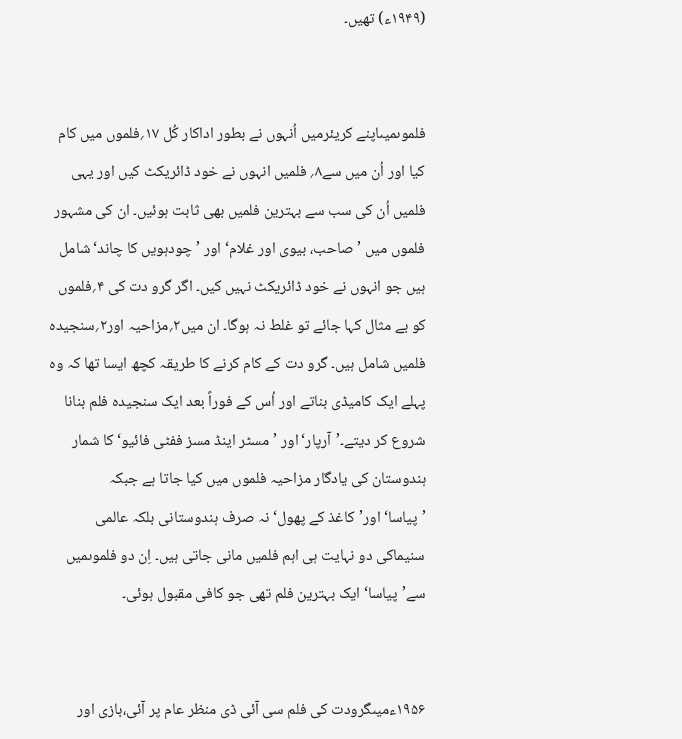(۱۹۴۹ء) تھیں۔


فلموںمیںاپنے کریئرمیں اُنہوں نے بطور اداکار کُل ۱۷؍فلموں میں کام کیا اور اُن میں سے۸؍ فلمیں انہوں نے خود ڈائریکٹ کیں اور یہی فلمیں اُن کی سب سے بہترین فلمیں بھی ثابت ہوئیں۔ ان کی مشہور فلموں میں ’صاحب، بیوی اور غلام‘ اور ’چودہویں کا چاند‘شامل ہیں جو انہوں نے خود ڈائریکٹ نہیں کیں۔ اگر گرو دت کی ۴؍فلموں کو بے مثال کہا جائے تو غلط نہ ہوگا۔ ان میں۲؍مزاحیہ اور۲؍سنجیدہ فلمیں شامل ہیں۔ گرو دت کے کام کرنے کا طریقہ کچھ ایسا تھا کہ وہ پہلے ایک کامیڈی بناتے اور اُس کے فوراً بعد ایک سنجیدہ فلم بنانا شروع کر دیتے۔’آرپار‘اور ’مسٹر اینڈ مسز ففٹی فائیو‘ کا شمار ہندوستان کی یادگار مزاحیہ فلموں میں کیا جاتا ہے جبکہ ’پیاسا‘اور’کاغذ کے پھول‘نہ صرف ہندوستانی بلکہ عالمی سنیماکی دو نہایت ہی اہم فلمیں مانی جاتی ہیں۔ اِن دو فلموںمیں سے’پیاسا‘ ایک بہترین فلم تھی جو کافی مقبول ہوئی۔


۱۹۵۶ءمیںگرودت کی فلم سی آئی ڈی منظر عام پر آئی،بازی اور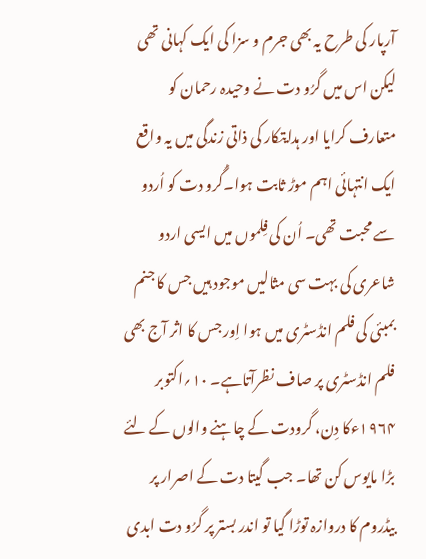آرپار کی طرح یہ بھی جرم و سزا کی ایک کہانی تھی لیکن اس میں گرُو دت نے وحیدہ رحمان کو متعارف کرایا اور ہدایتکار کی ذاتی زندگی میں یہ واقع ایک انتہائی اہم موڑ ثابت ہوا۔گُرو دت کو اُردو سے محبت تھی۔ اُن کی فِلموں میں ایسی اردو شاعری کی بہت سی مثالیں موجود ہیں جس کا جنم بمبئی کی فلم انڈسٹری میں ہوا اِور جس کا اثر آج بھی فلم انڈسٹری پر صاف نظرآتاہے۔ ۱۰؍اکتوبر ۱۹۶۴ءکا دِن، گرودت کے چاہنے والوں کے لئے بڑا مایوس کن تھا۔ جب گیتا دت کے اصرار پر بیڈروم کا دروازہ توڑا گیا تو اندر بستر پر گرُو دت ابدی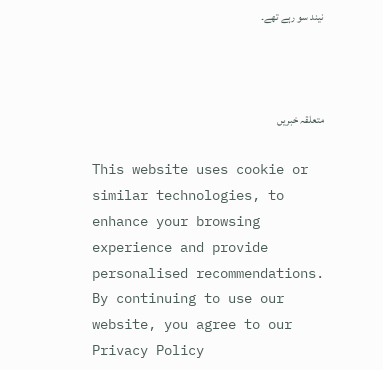نیند سو رہے تھے۔



متعلقہ خبریں

This website uses cookie or similar technologies, to enhance your browsing experience and provide personalised recommendations. By continuing to use our website, you agree to our Privacy Policy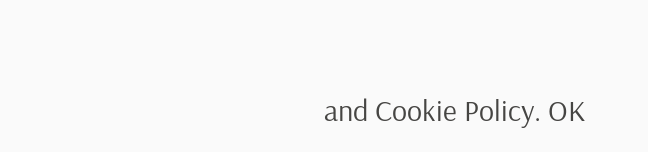and Cookie Policy. OK